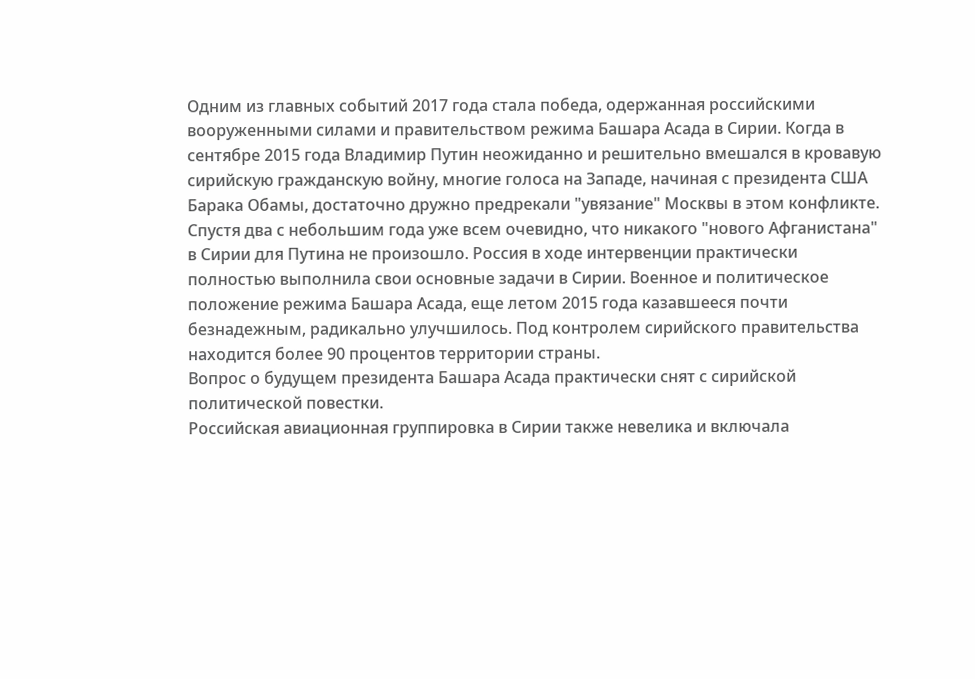Одним из главных событий 2017 года стала победа, одержанная российскими вооруженными силами и правительством режима Башара Асада в Сирии. Когда в сентябре 2015 года Владимир Путин неожиданно и решительно вмешался в кровавую сирийскую гражданскую войну, многие голоса на Западе, начиная с президента США Барака Обамы, достаточно дружно предрекали "увязание" Москвы в этом конфликте.
Спустя два с небольшим года уже всем очевидно, что никакого "нового Афганистана" в Сирии для Путина не произошло. Россия в ходе интервенции практически полностью выполнила свои основные задачи в Сирии. Военное и политическое положение режима Башара Асада, еще летом 2015 года казавшееся почти безнадежным, радикально улучшилось. Под контролем сирийского правительства находится более 90 процентов территории страны.
Вопрос о будущем президента Башара Асада практически снят с сирийской политической повестки.
Российская авиационная группировка в Сирии также невелика и включала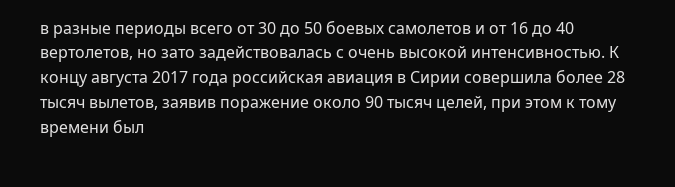в разные периоды всего от 30 до 50 боевых самолетов и от 16 до 40 вертолетов, но зато задействовалась с очень высокой интенсивностью. К концу августа 2017 года российская авиация в Сирии совершила более 28 тысяч вылетов, заявив поражение около 90 тысяч целей, при этом к тому времени был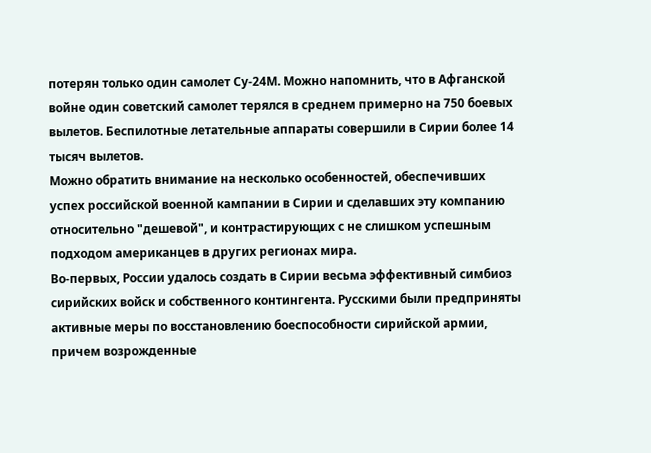потерян только один самолет Су-24М. Можно напомнить, что в Афганской войне один советский самолет терялся в среднем примерно на 750 боевых вылетов. Беспилотные летательные аппараты совершили в Сирии более 14 тысяч вылетов.
Можно обратить внимание на несколько особенностей, обеспечивших успех российской военной кампании в Сирии и сделавших эту компанию относительно "дешевой", и контрастирующих с не слишком успешным подходом американцев в других регионах мира.
Во-первых, России удалось создать в Сирии весьма эффективный симбиоз сирийских войск и собственного контингента. Русскими были предприняты активные меры по восстановлению боеспособности сирийской армии, причем возрожденные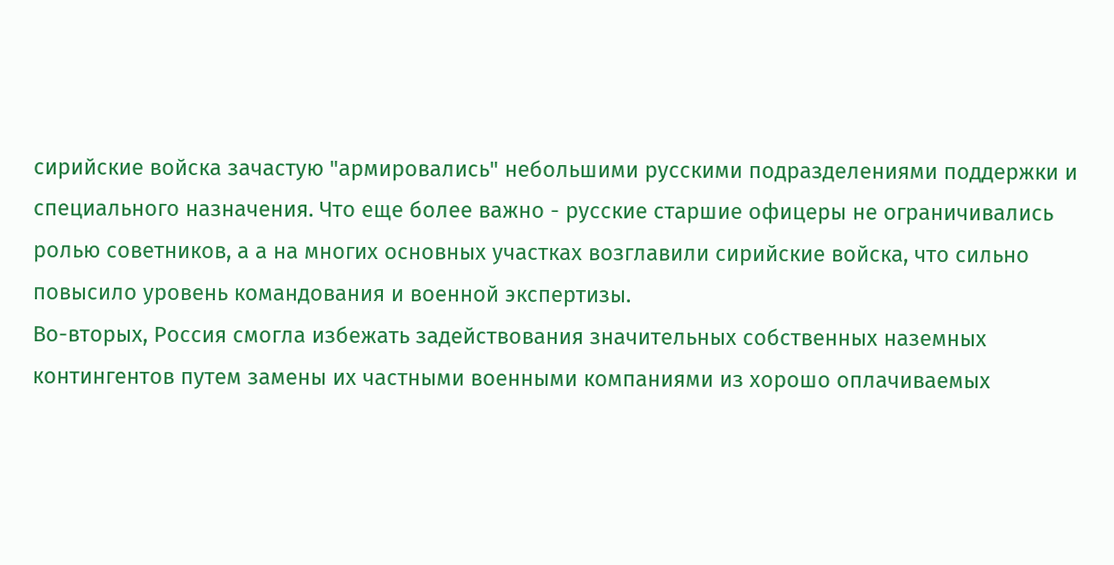сирийские войска зачастую "армировались" небольшими русскими подразделениями поддержки и специального назначения. Что еще более важно - русские старшие офицеры не ограничивались ролью советников, а а на многих основных участках возглавили сирийские войска, что сильно повысило уровень командования и военной экспертизы.
Во-вторых, Россия смогла избежать задействования значительных собственных наземных контингентов путем замены их частными военными компаниями из хорошо оплачиваемых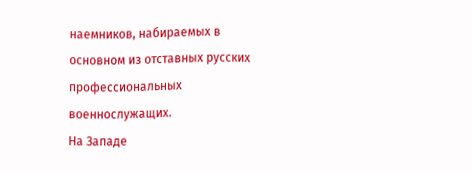наемников, набираемых в основном из отставных русских профессиональных военнослужащих.
На Западе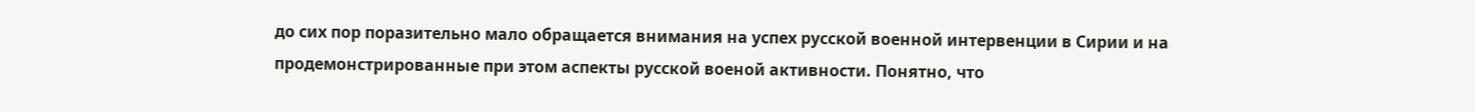до сих пор поразительно мало обращается внимания на успех русской военной интервенции в Сирии и на продемонстрированные при этом аспекты русской военой активности. Понятно, что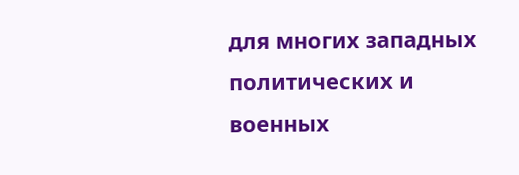для многих западных политических и военных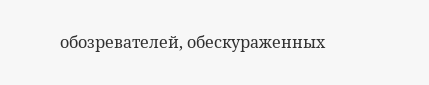обозревателей, обескураженных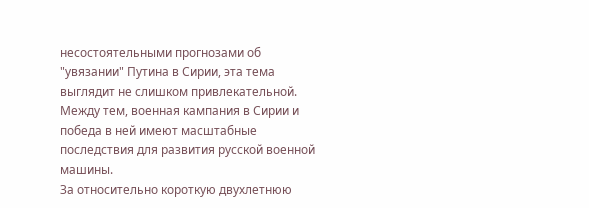несостоятельными прогнозами об "увязании" Путина в Сирии, эта тема выглядит не слишком привлекательной. Между тем, военная кампания в Сирии и победа в ней имеют масштабные последствия для развития русской военной машины.
За относительно короткую двухлетнюю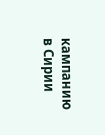кампанию в Сирии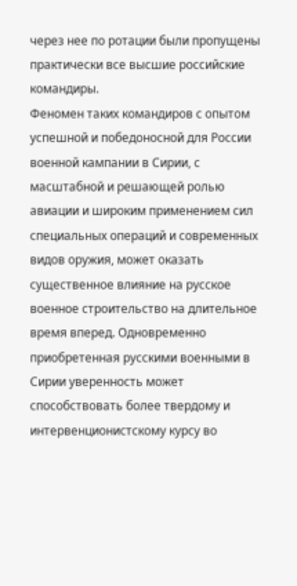через нее по ротации были пропущены практически все высшие российские командиры.
Феномен таких командиров с опытом успешной и победоносной для России военной кампании в Сирии, с масштабной и решающей ролью авиации и широким применением сил специальных операций и современных видов оружия, может оказать существенное влияние на русское военное строительство на длительное время вперед. Одновременно приобретенная русскими военными в Сирии уверенность может способствовать более твердому и интервенционистскому курсу во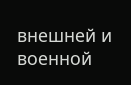внешней и военной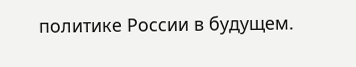политике России в будущем.